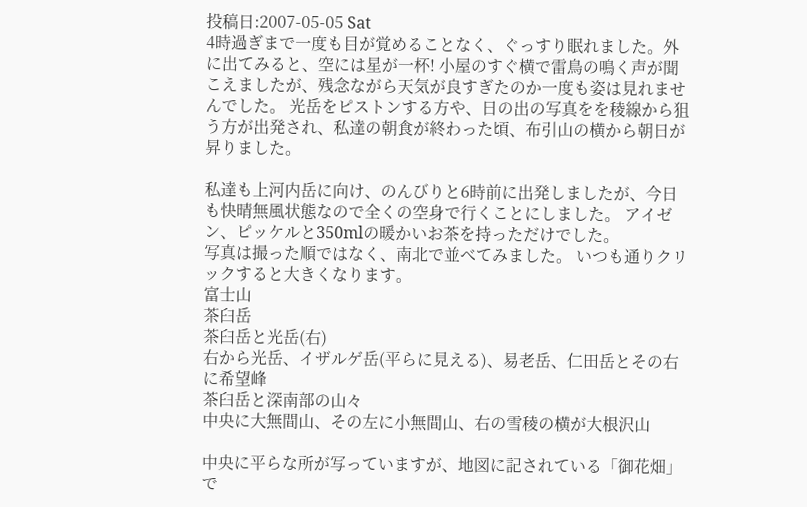投稿日:2007-05-05 Sat
4時過ぎまで一度も目が覚めることなく、ぐっすり眠れました。外に出てみると、空には星が一杯! 小屋のすぐ横で雷鳥の鳴く声が聞こえましたが、残念ながら天気が良すぎたのか一度も姿は見れませんでした。 光岳をピストンする方や、日の出の写真をを稜線から狙う方が出発され、私達の朝食が終わった頃、布引山の横から朝日が昇りました。

私達も上河内岳に向け、のんびりと6時前に出発しましたが、今日も快晴無風状態なので全くの空身で行くことにしました。 アイゼン、ピッケルと350mlの暖かいお茶を持っただけでした。
写真は撮った順ではなく、南北で並べてみました。 いつも通りクリックすると大きくなります。
富士山
茶臼岳
茶臼岳と光岳(右)
右から光岳、イザルゲ岳(平らに見える)、易老岳、仁田岳とその右に希望峰
茶臼岳と深南部の山々
中央に大無間山、その左に小無間山、右の雪稜の横が大根沢山

中央に平らな所が写っていますが、地図に記されている「御花畑」で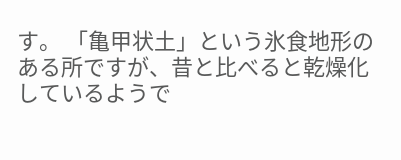す。 「亀甲状土」という氷食地形のある所ですが、昔と比べると乾燥化しているようで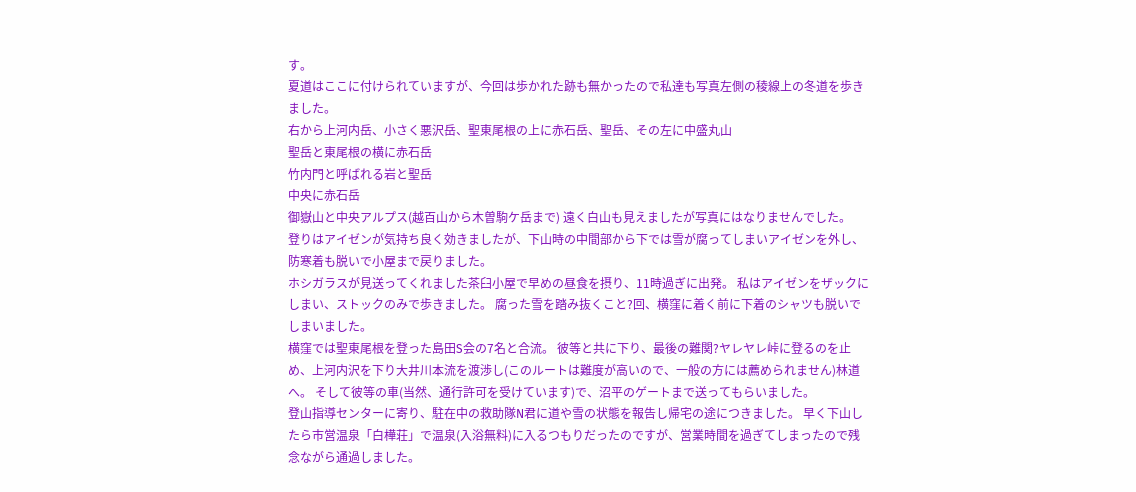す。
夏道はここに付けられていますが、今回は歩かれた跡も無かったので私達も写真左側の稜線上の冬道を歩きました。
右から上河内岳、小さく悪沢岳、聖東尾根の上に赤石岳、聖岳、その左に中盛丸山
聖岳と東尾根の横に赤石岳
竹内門と呼ばれる岩と聖岳
中央に赤石岳
御嶽山と中央アルプス(越百山から木曽駒ケ岳まで) 遠く白山も見えましたが写真にはなりませんでした。
登りはアイゼンが気持ち良く効きましたが、下山時の中間部から下では雪が腐ってしまいアイゼンを外し、防寒着も脱いで小屋まで戻りました。
ホシガラスが見送ってくれました茶臼小屋で早めの昼食を摂り、11時過ぎに出発。 私はアイゼンをザックにしまい、ストックのみで歩きました。 腐った雪を踏み抜くこと?回、横窪に着く前に下着のシャツも脱いでしまいました。
横窪では聖東尾根を登った島田S会の7名と合流。 彼等と共に下り、最後の難関?ヤレヤレ峠に登るのを止め、上河内沢を下り大井川本流を渡渉し(このルートは難度が高いので、一般の方には薦められません)林道へ。 そして彼等の車(当然、通行許可を受けています)で、沼平のゲートまで送ってもらいました。
登山指導センターに寄り、駐在中の救助隊N君に道や雪の状態を報告し帰宅の途につきました。 早く下山したら市営温泉「白樺荘」で温泉(入浴無料)に入るつもりだったのですが、営業時間を過ぎてしまったので残念ながら通過しました。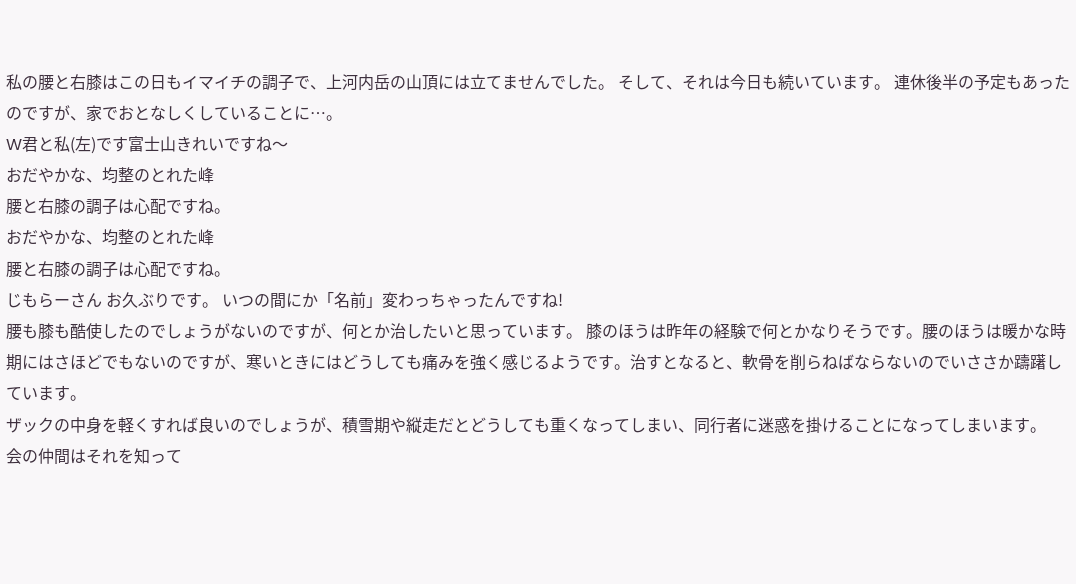私の腰と右膝はこの日もイマイチの調子で、上河内岳の山頂には立てませんでした。 そして、それは今日も続いています。 連休後半の予定もあったのですが、家でおとなしくしていることに…。
W君と私(左)です富士山きれいですね〜
おだやかな、均整のとれた峰
腰と右膝の調子は心配ですね。
おだやかな、均整のとれた峰
腰と右膝の調子は心配ですね。
じもらーさん お久ぶりです。 いつの間にか「名前」変わっちゃったんですね!
腰も膝も酷使したのでしょうがないのですが、何とか治したいと思っています。 膝のほうは昨年の経験で何とかなりそうです。腰のほうは暖かな時期にはさほどでもないのですが、寒いときにはどうしても痛みを強く感じるようです。治すとなると、軟骨を削らねばならないのでいささか躊躇しています。
ザックの中身を軽くすれば良いのでしょうが、積雪期や縦走だとどうしても重くなってしまい、同行者に迷惑を掛けることになってしまいます。
会の仲間はそれを知って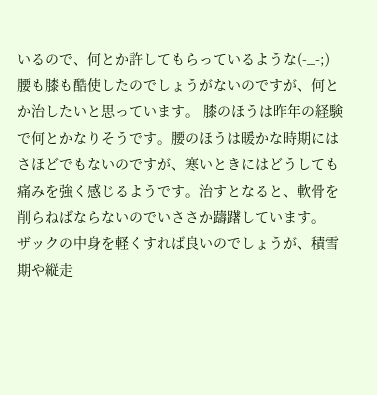いるので、何とか許してもらっているような(-_-;)
腰も膝も酷使したのでしょうがないのですが、何とか治したいと思っています。 膝のほうは昨年の経験で何とかなりそうです。腰のほうは暖かな時期にはさほどでもないのですが、寒いときにはどうしても痛みを強く感じるようです。治すとなると、軟骨を削らねばならないのでいささか躊躇しています。
ザックの中身を軽くすれば良いのでしょうが、積雪期や縦走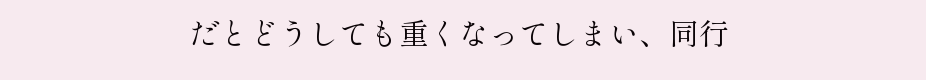だとどうしても重くなってしまい、同行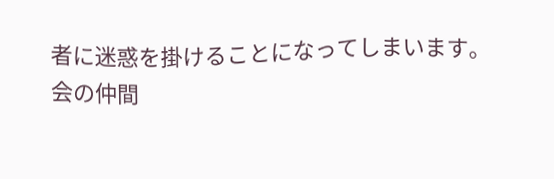者に迷惑を掛けることになってしまいます。
会の仲間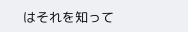はそれを知って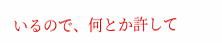いるので、何とか許して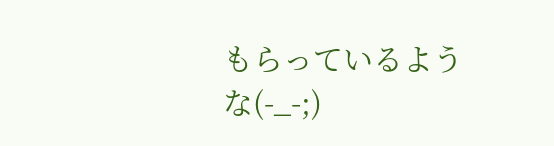もらっているような(-_-;)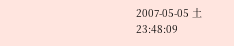2007-05-05 土 23:48:09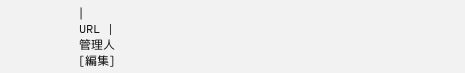|
URL |
管理人
[編集]